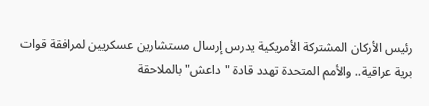رئيس الأركان المشتركة الأمريكية يدرس إرسال مستشارين عسكريين لمرافقة قوات برية عراقية.. والأمم المتحدة تهدد قادة "داعش" بالملاحقة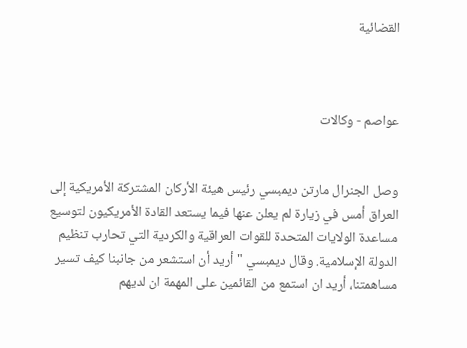القضائية



عواصم - وكالات


وصل الجنرال مارتن ديمبسي رئيس هيئة الأركان المشتركة الأمريكية إلى العراق أمس في زيارة لم يعلن عنها فيما يستعد القادة الأمريكيون لتوسيع مساعدة الولايات المتحدة للقوات العراقية والكردية التي تحارب تنظيم الدولة الإسلامية. وقال ديمبسي "أريد أن استشعر من جانبنا كيف تسير مساهمتنا، أريد ان استمع من القائمين على المهمة ان لديهم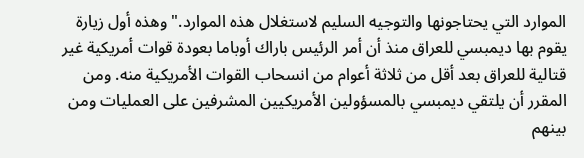الموارد التي يحتاجونها والتوجيه السليم لاستغلال هذه الموارد." وهذه أول زيارة يقوم بها ديمبسي للعراق منذ أن أمر الرئيس باراك أوباما بعودة قوات أمريكية غير قتالية للعراق بعد أقل من ثلاثة أعوام من انسحاب القوات الأمريكية منه. ومن المقرر أن يلتقي ديمبسي بالمسؤولين الأمريكيين المشرفين على العمليات ومن بينهم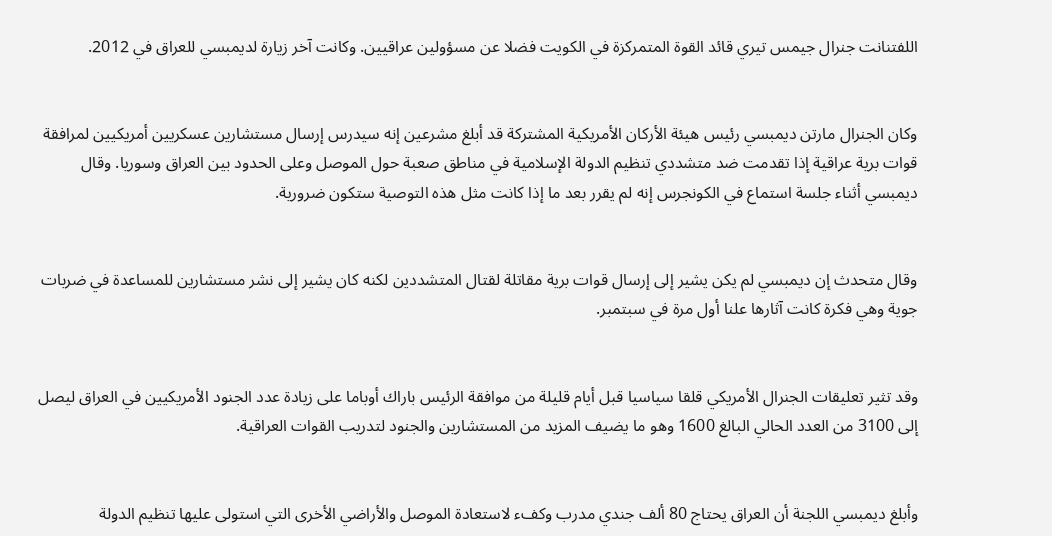اللفتنانت جنرال جيمس تيري قائد القوة المتمركزة في الكويت فضلا عن مسؤولين عراقيين. وكانت آخر زيارة لديمبسي للعراق في 2012.


وكان الجنرال مارتن ديمبسي رئيس هيئة الأركان الأمريكية المشتركة قد أبلغ مشرعين إنه سيدرس إرسال مستشارين عسكريين أمريكيين لمرافقة قوات برية عراقية إذا تقدمت ضد متشددي تنظيم الدولة الإسلامية في مناطق صعبة حول الموصل وعلى الحدود بين العراق وسوريا. وقال ديمبسي أثناء جلسة استماع في الكونجرس إنه لم يقرر بعد ما إذا كانت مثل هذه التوصية ستكون ضرورية.


وقال متحدث إن ديمبسي لم يكن يشير إلى إرسال قوات برية مقاتلة لقتال المتشددين لكنه كان يشير إلى نشر مستشارين للمساعدة في ضربات جوية وهي فكرة كانت آثارها علنا أول مرة في سبتمبر.


وقد تثير تعليقات الجنرال الأمريكي قلقا سياسيا قبل أيام قليلة من موافقة الرئيس باراك أوباما على زيادة عدد الجنود الأمريكيين في العراق ليصل إلى 3100 من العدد الحالي البالغ 1600 وهو ما يضيف المزيد من المستشارين والجنود لتدريب القوات العراقية.


وأبلغ ديمبسي اللجنة أن العراق يحتاج 80 ألف جندي مدرب وكفء لاستعادة الموصل والأراضي الأخرى التي استولى عليها تنظيم الدولة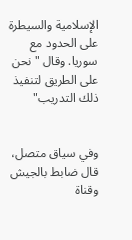الإسلامية والسيطرة على الحدود مع سوريا. وقال "نحن على الطريق لتنفيذ ذلك التدريب"


وفي سياق متصل، قال ضابط بالجيش وقناة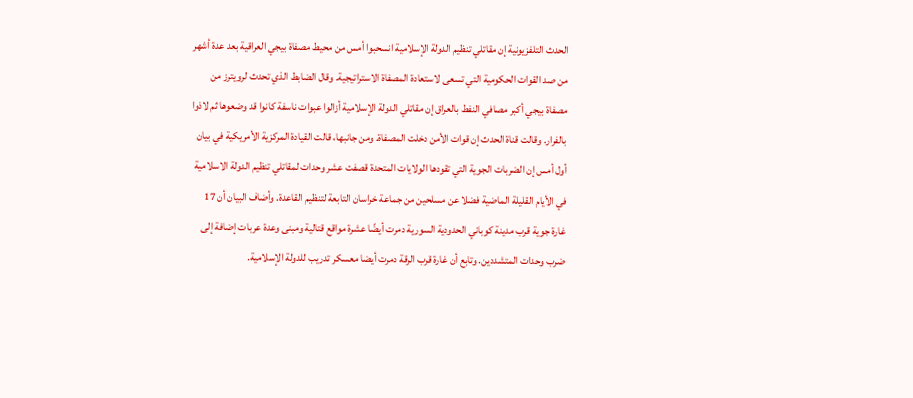الحدث التلفزيونية إن مقاتلي تنظيم الدولة الإسلامية انسحبوا أمس من محيط مصفاة بيجي العراقية بعد عدة أشهر من صد القوات الحكومية التي تسعى لاستعادة المصفاة الاستراتيجية. وقال الضابط الذي تحدث لرويترز من مصفاة بيجي أكبر مصافي النفط بالعراق إن مقاتلي الدولة الإسلامية أزالوا عبوات ناسفة كانوا قد وضعوها ثم لاذوا بالفرار. وقالت قناة الحدث إن قوات الأمن دخلت المصفاة. ومن جانبها، قالت القيادة المركزية الأمريكية في بيان أول أمس إن الضربات الجوية التي تقودها الولايات المتحدة قصفت عشر وحدات لمقاتلي تنظيم الدولة الاسلامية في الأيام القليلة الماضية فضلا عن مسلحين من جماعة خراسان التابعة لتنظيم القاعدة. وأضاف البيان أن 17 غارة جوية قرب مدينة كوباني الحدودية السورية دمرت أيضًا عشرة مواقع قتالية ومبنى وعدة عربات إضافة إلى ضرب وحدات المتشددين. وتابع أن غارة قرب الرقة دمرت أيضا معسكر تدريب للدولة الإسلامية.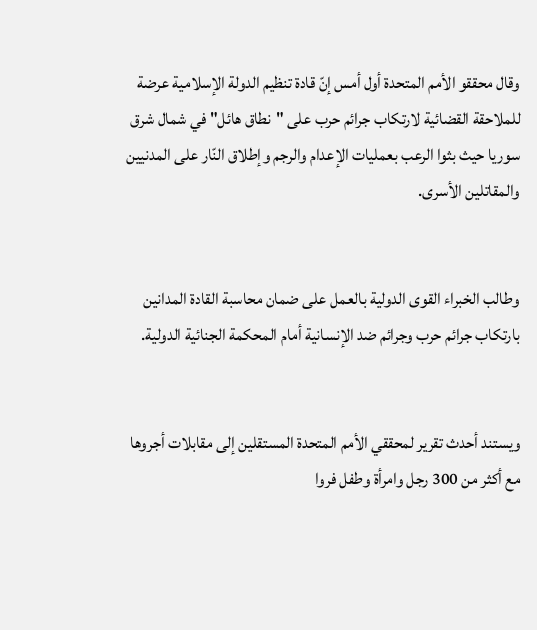وقال محققو الأمم المتحدة أول أمس إنّ قادة تنظيم الدولة الإسلامية عرضة للملاحقة القضائية لارتكاب جرائم حرب على "نطاق هائل" في شمال شرق سوريا حيث بثوا الرعب بعمليات الإعدام والرجم وإطلاق النّار على المدنيين والمقاتلين الأسرى.


وطالب الخبراء القوى الدولية بالعمل على ضمان محاسبة القادة المدانين بارتكاب جرائم حرب وجرائم ضد الإنسانية أمام المحكمة الجنائية الدولية.


ويستند أحدث تقرير لمحققي الأمم المتحدة المستقلين إلى مقابلات أجروها مع أكثر من 300 رجل وامرأة وطفل فروا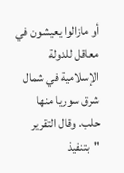أو مازالوا يعيشون في معاقل للدولة الإسلامية في شمال شرق سوريا منها حلب. وقال التقرير "بتنفيذ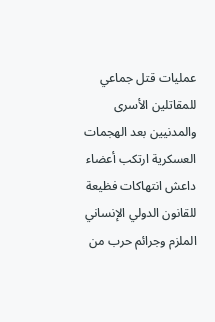عمليات قتل جماعي للمقاتلين الأسرى والمدنيين بعد الهجمات العسكرية ارتكب أعضاء داعش انتهاكات فظيعة للقانون الدولي الإنساني الملزم وجرائم حرب من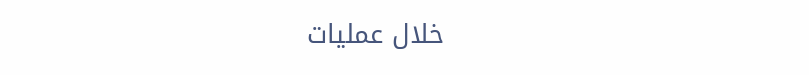خلال عمليات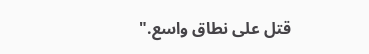قتل على نطاق واسع."